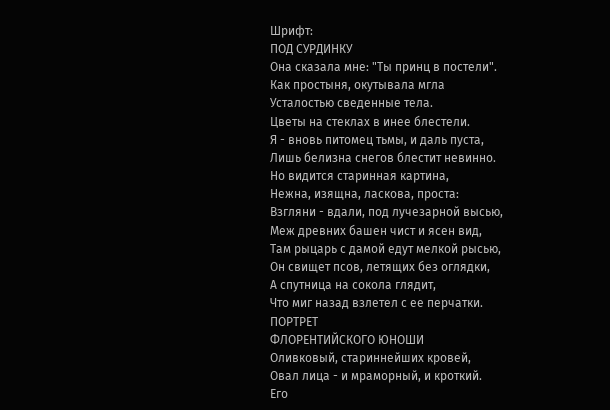Шрифт:
ПОД СУРДИНКУ
Она сказала мне: "Ты принц в постели".
Как простыня, окутывала мгла
Усталостью сведенные тела.
Цветы на стеклах в инее блестели.
Я - вновь питомец тьмы, и даль пуста,
Лишь белизна снегов блестит невинно.
Но видится старинная картина,
Нежна, изящна, ласкова, проста:
Взгляни - вдали, под лучезарной высью,
Меж древних башен чист и ясен вид,
Там рыцарь с дамой едут мелкой рысью,
Он свищет псов, летящих без оглядки,
А спутница на сокола глядит,
Что миг назад взлетел с ее перчатки.
ПОРТРЕТ
ФЛОРЕНТИЙСКОГО ЮНОШИ
Оливковый, стариннейших кровей,
Овал лица - и мраморный, и кроткий.
Его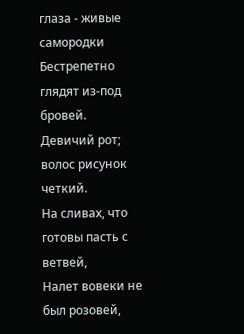глаза - живые самородки
Бестрепетно глядят из-под бровей.
Девичий рот; волос рисунок четкий.
На сливах, что готовы пасть с ветвей,
Налет вовеки не был розовей,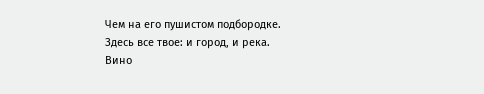Чем на его пушистом подбородке.
Здесь все твое: и город, и река.
Вино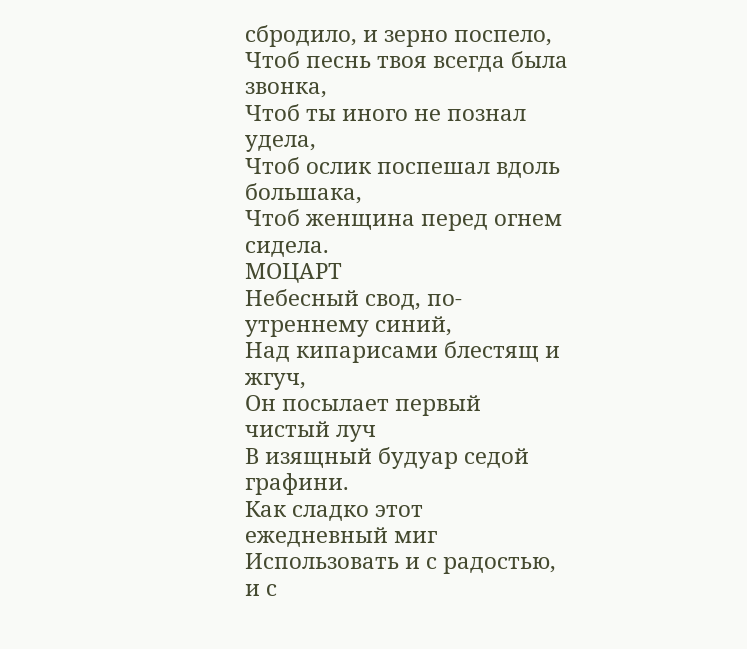сбродило, и зерно поспело,
Чтоб песнь твоя всегда была звонка,
Чтоб ты иного не познал удела,
Чтоб ослик поспешал вдоль большака,
Чтоб женщина перед огнем сидела.
МОЦАРТ
Небесный свод, по-утреннему синий,
Над кипарисами блестящ и жгуч,
Он посылает первый чистый луч
В изящный будуар седой графини.
Как сладко этот ежедневный миг
Использовать и с радостью, и с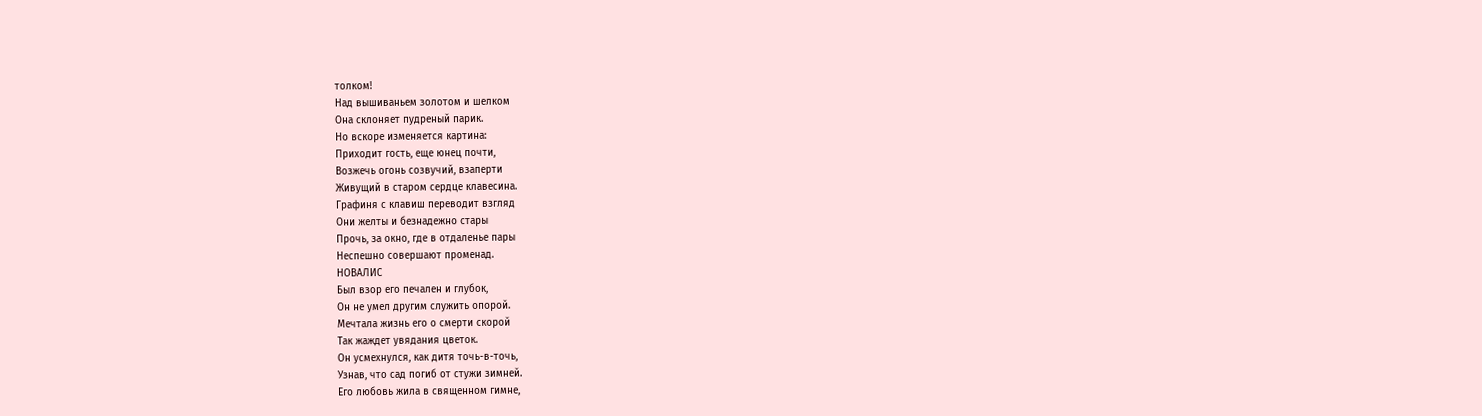толком!
Над вышиваньем золотом и шелком
Она склоняет пудреный парик.
Но вскоре изменяется картина:
Приходит гость, еще юнец почти,
Возжечь огонь созвучий, взаперти
Живущий в старом сердце клавесина.
Графиня с клавиш переводит взгляд
Они желты и безнадежно стары
Прочь, за окно, где в отдаленье пары
Неспешно совершают променад.
НОВАЛИС
Был взор его печален и глубок,
Он не умел другим служить опорой.
Мечтала жизнь его о смерти скорой
Так жаждет увядания цветок.
Он усмехнулся, как дитя точь-в-точь,
Узнав, что сад погиб от стужи зимней.
Его любовь жила в священном гимне,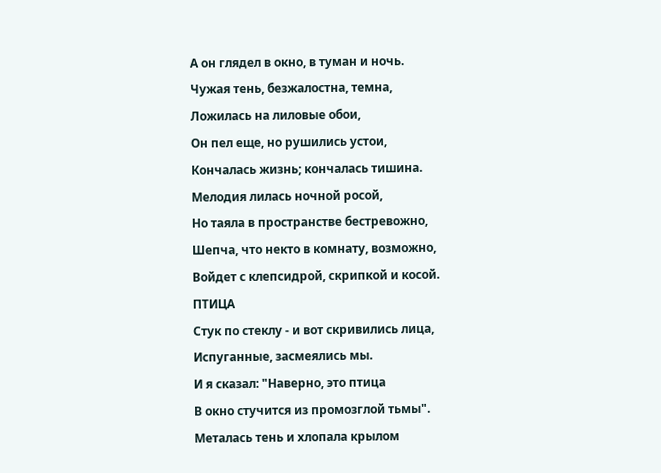А он глядел в окно, в туман и ночь.
Чужая тень, безжалостна, темна,
Ложилась на лиловые обои,
Он пел еще, но рушились устои,
Кончалась жизнь; кончалась тишина.
Мелодия лилась ночной росой,
Но таяла в пространстве бестревожно,
Шепча, что некто в комнату, возможно,
Войдет с клепсидрой, скрипкой и косой.
ПТИЦА
Стук по стеклу - и вот скривились лица,
Испуганные, засмеялись мы.
И я сказал: "Наверно, это птица
В окно стучится из промозглой тьмы".
Металась тень и хлопала крылом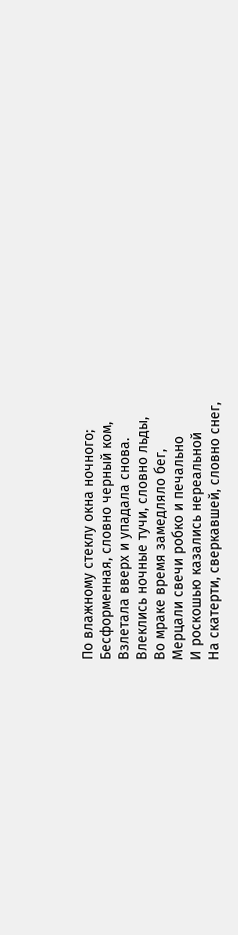По влажному стеклу окна ночного;
Бесформенная, словно черный ком,
Взлетала вверх и упадала снова.
Влеклись ночные тучи, словно льды,
Во мраке время замедляло бег,
Мерцали свечи робко и печально
И роскошью казались нереальной
На скатерти, сверкавшей, словно снег,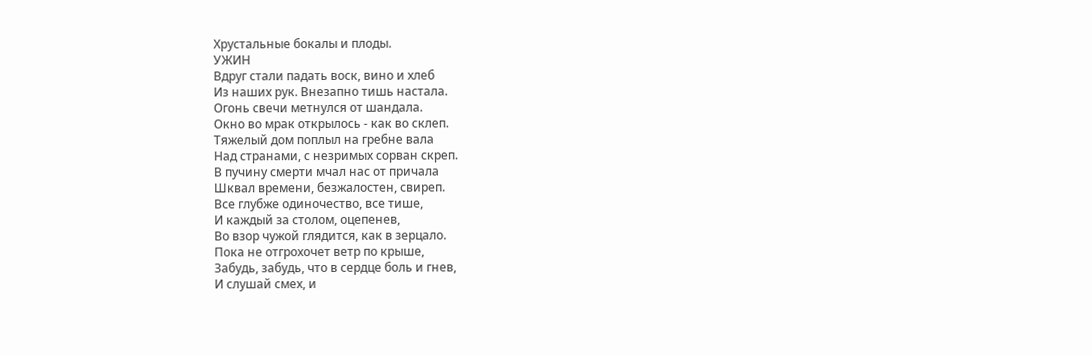Хрустальные бокалы и плоды.
УЖИН
Вдруг стали падать воск, вино и хлеб
Из наших рук. Внезапно тишь настала.
Огонь свечи метнулся от шандала.
Окно во мрак открылось - как во склеп.
Тяжелый дом поплыл на гребне вала
Над странами, с незримых сорван скреп.
В пучину смерти мчал нас от причала
Шквал времени, безжалостен, свиреп.
Все глубже одиночество, все тише,
И каждый за столом, оцепенев,
Во взор чужой глядится, как в зерцало.
Пока не отгрохочет ветр по крыше,
Забудь, забудь, что в сердце боль и гнев,
И слушай смех, и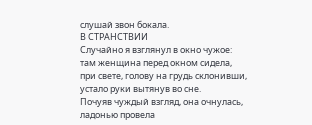слушай звон бокала.
В СТРАНСТВИИ
Случайно я взглянул в окно чужое:
там женщина перед окном сидела,
при свете, голову на грудь склонивши,
устало руки вытянув во сне.
Почуяв чуждый взгляд, она очнулась,
ладонью провела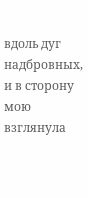вдоль дуг надбровных,
и в сторону мою взглянула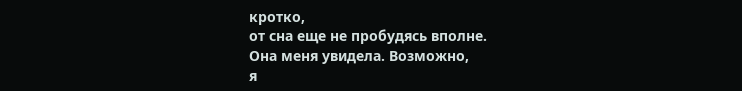кротко,
от сна еще не пробудясь вполне.
Она меня увидела. Возможно,
я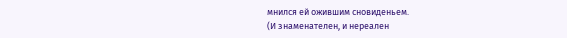мнился ей ожившим сновиденьем.
(И знаменателен, и нереален